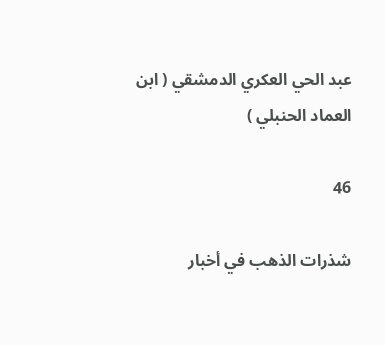عبد الحي العكري الدمشقي ( ابن العماد الحنبلي )

46

شذرات الذهب في أخبار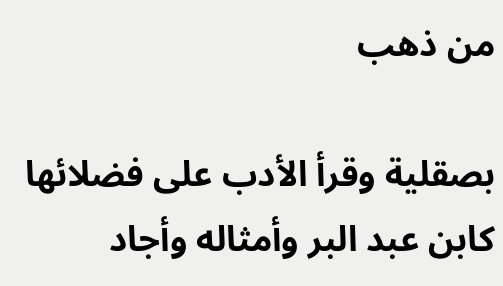من ذهب

بصقلية وقرأ الأدب على فضلائها كابن عبد البر وأمثاله وأجاد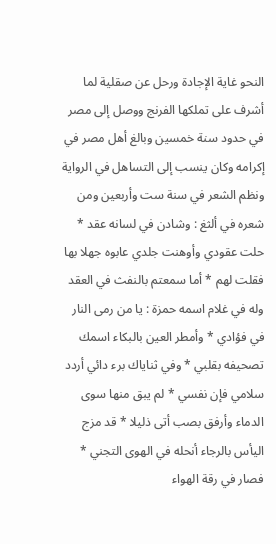النحو غاية الإجادة ورحل عن صقلية لما أشرف على تملكها الفرنج ووصل إلى مصر في حدود سنة خمسين وبالغ أهل مصر في إكرامه وكان ينسب إلى التساهل في الرواية ونظم الشعر في سنة ست وأربعين ومن شعره في ألثغ : وشادن في لسانه عقد * حلت عقودي وأوهنت جلدي عابوه جهلا بها فقلت لهم * أما سمعتم بالنفث في العقد وله في غلام اسمه حمزة : يا من رمى النار في فؤادي * وأمطر العين بالبكاء اسمك تصحيفه بقلبي * وفي ثناياك برء دائي أردد سلامي فإن نفسي * لم يبق منها سوى الدماء وأرفق بصب أتى ذليلا * قد مزج اليأس بالرجاء أنحله في الهوى التجني * فصار في رقة الهواء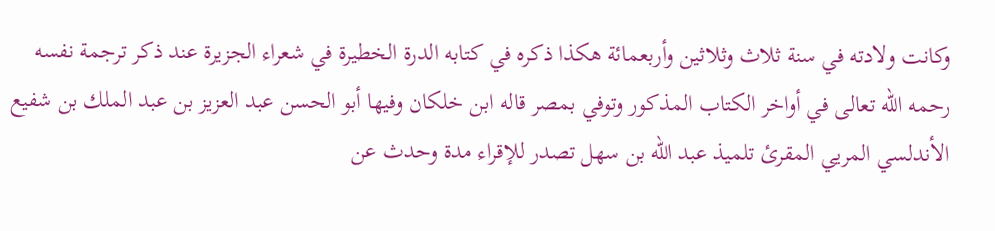وكانت ولادته في سنة ثلاث وثلاثين وأربعمائة هكذا ذكره في كتابه الدرة الخطيرة في شعراء الجزيرة عند ذكر ترجمة نفسه رحمه الله تعالى في أواخر الكتاب المذكور وتوفي بمصر قاله ابن خلكان وفيها أبو الحسن عبد العزيز بن عبد الملك بن شفيع الأندلسي المريي المقرئ تلميذ عبد الله بن سهل تصدر للإقراء مدة وحدث عن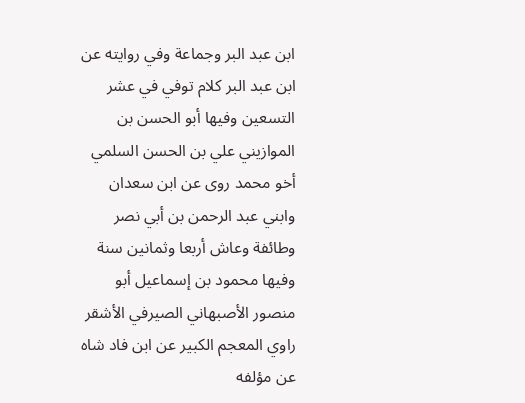ابن عبد البر وجماعة وفي روايته عن ابن عبد البر كلام توفي في عشر التسعين وفيها أبو الحسن بن الموازيني علي بن الحسن السلمي أخو محمد روى عن ابن سعدان وابني عبد الرحمن بن أبي نصر وطائفة وعاش أربعا وثمانين سنة وفيها محمود بن إسماعيل أبو منصور الأصبهاني الصيرفي الأشقر راوي المعجم الكبير عن ابن فاد شاه عن مؤلفه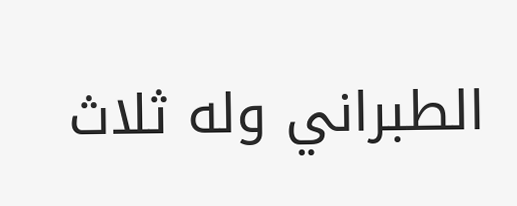الطبراني وله ثلاث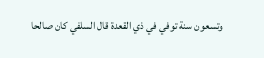وتسعون سنة توفي في ذي القعدة قال السلفي كان صالحا